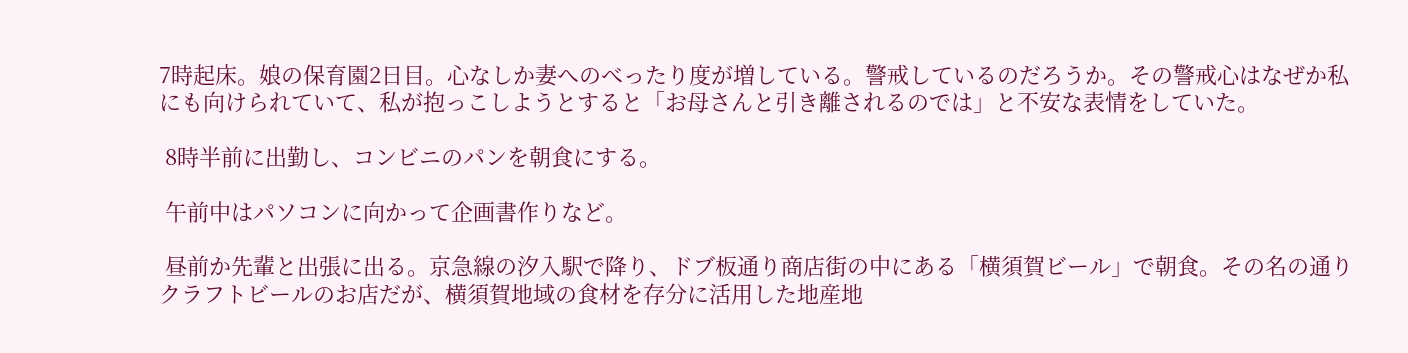7時起床。娘の保育園2日目。心なしか妻へのべったり度が増している。警戒しているのだろうか。その警戒心はなぜか私にも向けられていて、私が抱っこしようとすると「お母さんと引き離されるのでは」と不安な表情をしていた。

 8時半前に出勤し、コンビニのパンを朝食にする。

 午前中はパソコンに向かって企画書作りなど。

 昼前か先輩と出張に出る。京急線の汐入駅で降り、ドブ板通り商店街の中にある「横須賀ビール」で朝食。その名の通りクラフトビールのお店だが、横須賀地域の食材を存分に活用した地産地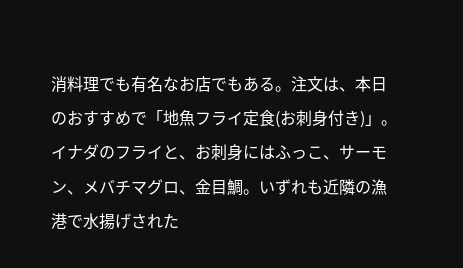消料理でも有名なお店でもある。注文は、本日のおすすめで「地魚フライ定食(お刺身付き)」。イナダのフライと、お刺身にはふっこ、サーモン、メバチマグロ、金目鯛。いずれも近隣の漁港で水揚げされた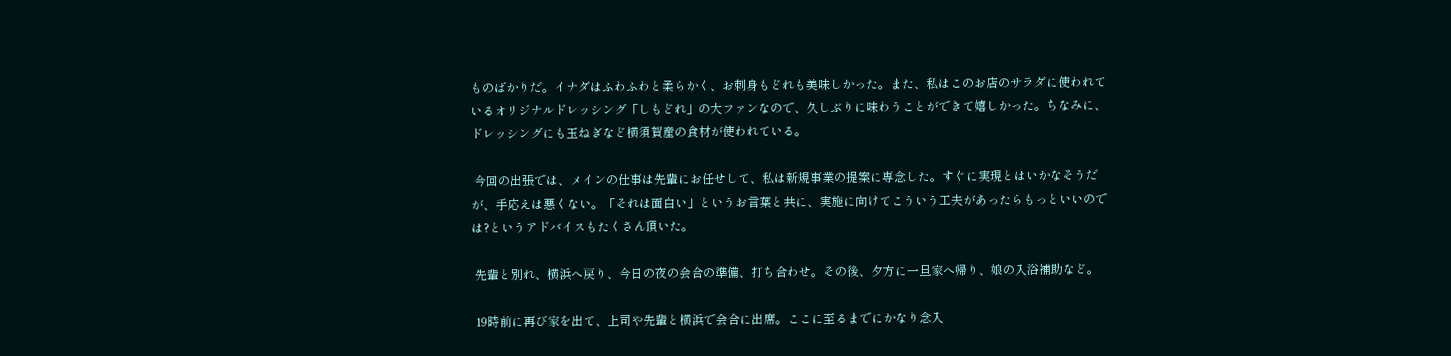ものばかりだ。イナダはふわふわと柔らかく、お刺身もどれも美味しかった。また、私はこのお店のサラダに使われているオリジナルドレッシング「しもどれ」の大ファンなので、久しぶりに味わうことができて嬉しかった。ちなみに、ドレッシングにも玉ねぎなど横須賀産の食材が使われている。

 今回の出張では、メインの仕事は先輩にお任せして、私は新規事業の提案に専念した。すぐに実現とはいかなそうだが、手応えは悪くない。「それは面白い」というお言葉と共に、実施に向けてこういう工夫があったらもっといいのでは?というアドバイスもたくさん頂いた。

 先輩と別れ、横浜へ戻り、今日の夜の会合の準備、打ち合わせ。その後、夕方に一旦家へ帰り、娘の入浴補助など。

 19時前に再び家を出て、上司や先輩と横浜で会合に出席。ここに至るまでにかなり念入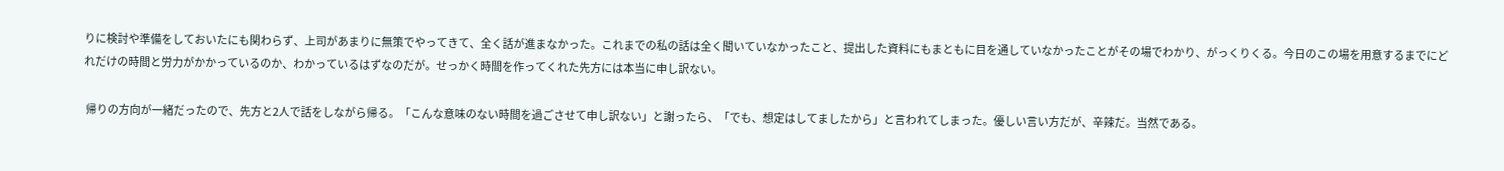りに検討や準備をしておいたにも関わらず、上司があまりに無策でやってきて、全く話が進まなかった。これまでの私の話は全く聞いていなかったこと、提出した資料にもまともに目を通していなかったことがその場でわかり、がっくりくる。今日のこの場を用意するまでにどれだけの時間と労力がかかっているのか、わかっているはずなのだが。せっかく時間を作ってくれた先方には本当に申し訳ない。

 帰りの方向が一緒だったので、先方と2人で話をしながら帰る。「こんな意味のない時間を過ごさせて申し訳ない」と謝ったら、「でも、想定はしてましたから」と言われてしまった。優しい言い方だが、辛辣だ。当然である。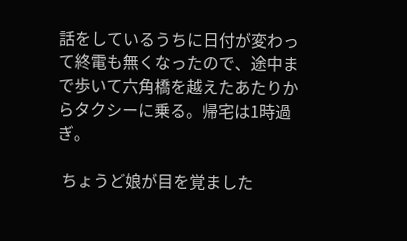話をしているうちに日付が変わって終電も無くなったので、途中まで歩いて六角橋を越えたあたりからタクシーに乗る。帰宅は1時過ぎ。

 ちょうど娘が目を覚ました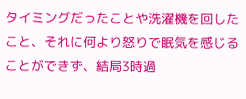タイミングだったことや洗濯機を回したこと、それに何より怒りで眠気を感じることができず、結局3時過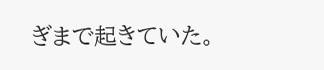ぎまで起きていた。